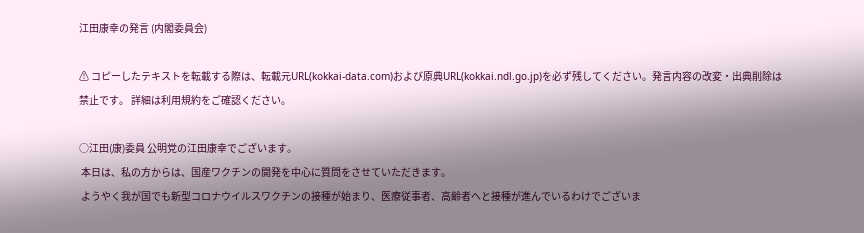江田康幸の発言 (内閣委員会)

⚠ コピーしたテキストを転載する際は、転載元URL(kokkai-data.com)および原典URL(kokkai.ndl.go.jp)を必ず残してください。発言内容の改変・出典削除は禁止です。 詳細は利用規約をご確認ください。

○江田(康)委員 公明党の江田康幸でございます。
 本日は、私の方からは、国産ワクチンの開発を中心に質問をさせていただきます。
 ようやく我が国でも新型コロナウイルスワクチンの接種が始まり、医療従事者、高齢者へと接種が進んでいるわけでございま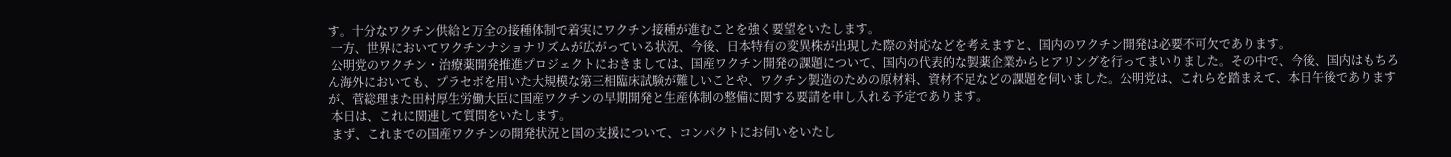す。十分なワクチン供給と万全の接種体制で着実にワクチン接種が進むことを強く要望をいたします。
 一方、世界においてワクチンナショナリズムが広がっている状況、今後、日本特有の変異株が出現した際の対応などを考えますと、国内のワクチン開発は必要不可欠であります。
 公明党のワクチン・治療薬開発推進プロジェクトにおきましては、国産ワクチン開発の課題について、国内の代表的な製薬企業からヒアリングを行ってまいりました。その中で、今後、国内はもちろん海外においても、プラセボを用いた大規模な第三相臨床試験が難しいことや、ワクチン製造のための原材料、資材不足などの課題を伺いました。公明党は、これらを踏まえて、本日午後でありますが、菅総理また田村厚生労働大臣に国産ワクチンの早期開発と生産体制の整備に関する要請を申し入れる予定であります。
 本日は、これに関連して質問をいたします。
 まず、これまでの国産ワクチンの開発状況と国の支援について、コンパクトにお伺いをいたし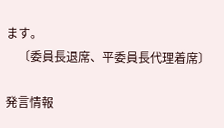ます。
    〔委員長退席、平委員長代理着席〕

発言情報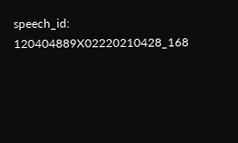speech_id: 120404889X02220210428_168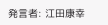発言者: 江田康幸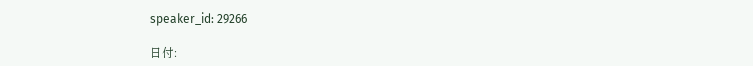speaker_id: 29266

日付: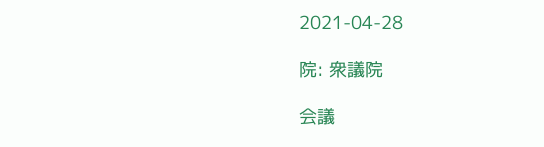2021-04-28

院: 衆議院

会議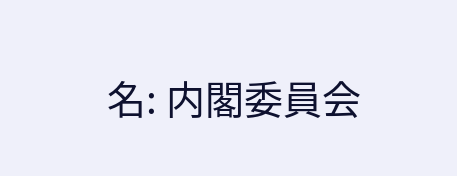名: 内閣委員会